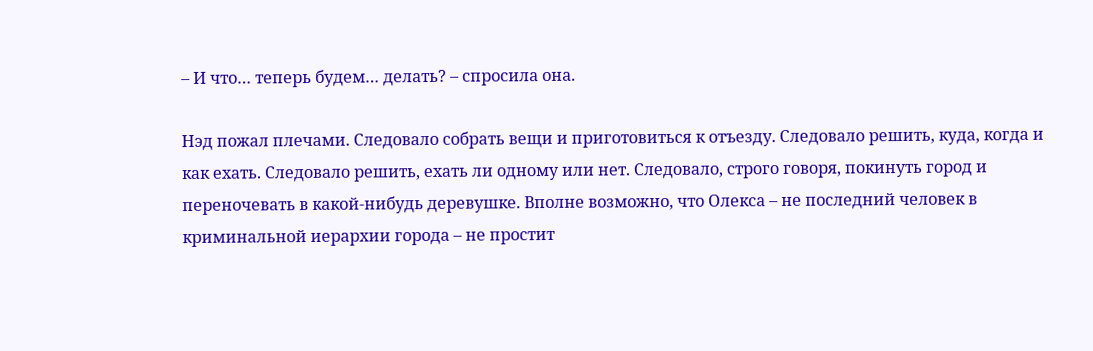– И что… теперь будем… делать? – спросила она.

Нэд пожал плечами. Следовало собрать вещи и приготовиться к отъезду. Следовало решить, куда, когда и как ехать. Следовало решить, ехать ли одному или нет. Следовало, строго говоря, покинуть город и переночевать в какой-нибудь деревушке. Вполне возможно, что Олекса – не последний человек в криминальной иерархии города – не простит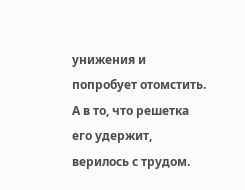унижения и попробует отомстить. А в то, что решетка его удержит, верилось с трудом.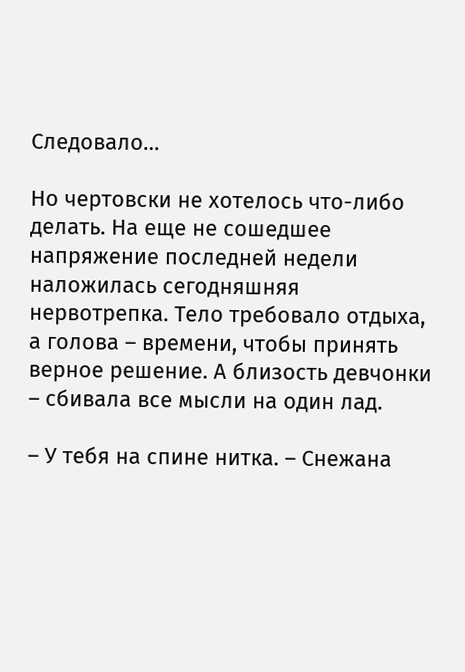Следовало…

Но чертовски не хотелось что-либо делать. На еще не сошедшее напряжение последней недели наложилась сегодняшняя нервотрепка. Тело требовало отдыха, а голова – времени, чтобы принять верное решение. А близость девчонки – сбивала все мысли на один лад.

– У тебя на спине нитка. – Снежана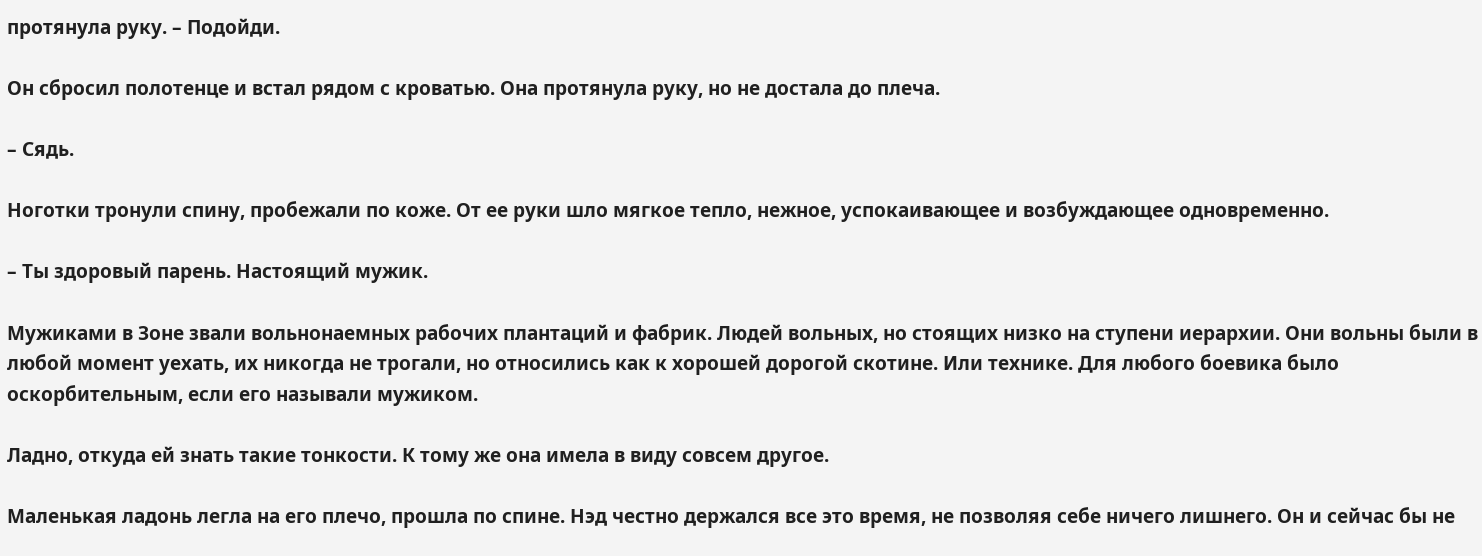протянула руку. – Подойди.

Он сбросил полотенце и встал рядом с кроватью. Она протянула руку, но не достала до плеча.

– Сядь.

Ноготки тронули спину, пробежали по коже. От ее руки шло мягкое тепло, нежное, успокаивающее и возбуждающее одновременно.

– Ты здоровый парень. Настоящий мужик.

Мужиками в Зоне звали вольнонаемных рабочих плантаций и фабрик. Людей вольных, но стоящих низко на ступени иерархии. Они вольны были в любой момент уехать, их никогда не трогали, но относились как к хорошей дорогой скотине. Или технике. Для любого боевика было оскорбительным, если его называли мужиком.

Ладно, откуда ей знать такие тонкости. К тому же она имела в виду совсем другое.

Маленькая ладонь легла на его плечо, прошла по спине. Нэд честно держался все это время, не позволяя себе ничего лишнего. Он и сейчас бы не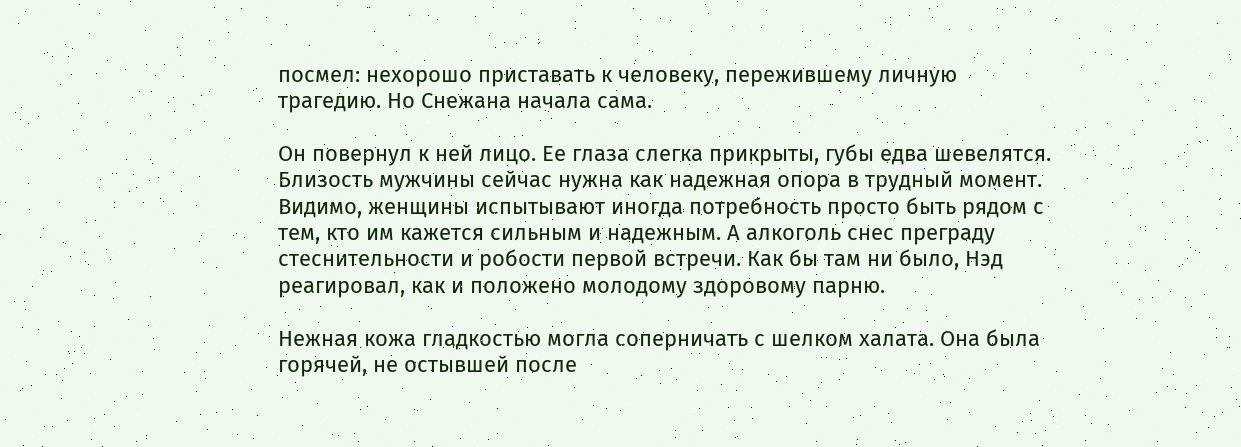посмел: нехорошо приставать к человеку, пережившему личную трагедию. Но Снежана начала сама.

Он повернул к ней лицо. Ее глаза слегка прикрыты, губы едва шевелятся. Близость мужчины сейчас нужна как надежная опора в трудный момент. Видимо, женщины испытывают иногда потребность просто быть рядом с тем, кто им кажется сильным и надежным. А алкоголь снес преграду стеснительности и робости первой встречи. Как бы там ни было, Нэд реагировал, как и положено молодому здоровому парню.

Нежная кожа гладкостью могла соперничать с шелком халата. Она была горячей, не остывшей после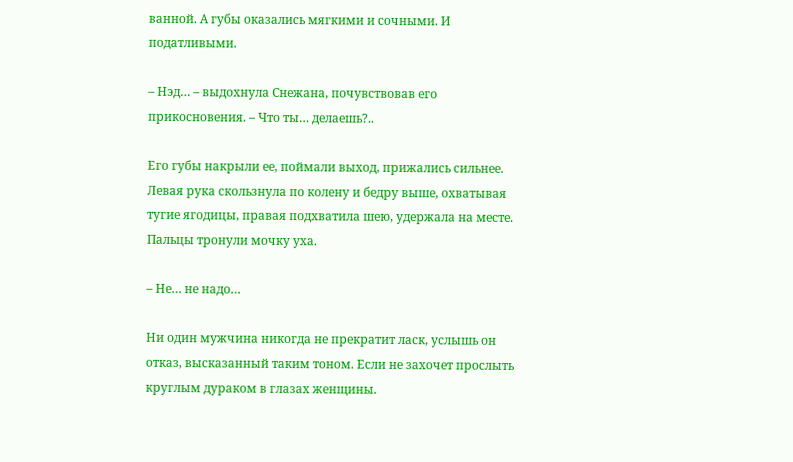ванной. А губы оказались мягкими и сочными. И податливыми.

– Нэд… – выдохнула Снежана, почувствовав его прикосновения. – Что ты… делаешь?..

Его губы накрыли ее, поймали выход, прижались сильнее. Левая рука скользнула по колену и бедру выше, охватывая тугие ягодицы, правая подхватила шею, удержала на месте. Пальцы тронули мочку уха.

– Не… не надо…

Ни один мужчина никогда не прекратит ласк, услышь он отказ, высказанный таким тоном. Если не захочет прослыть круглым дураком в глазах женщины.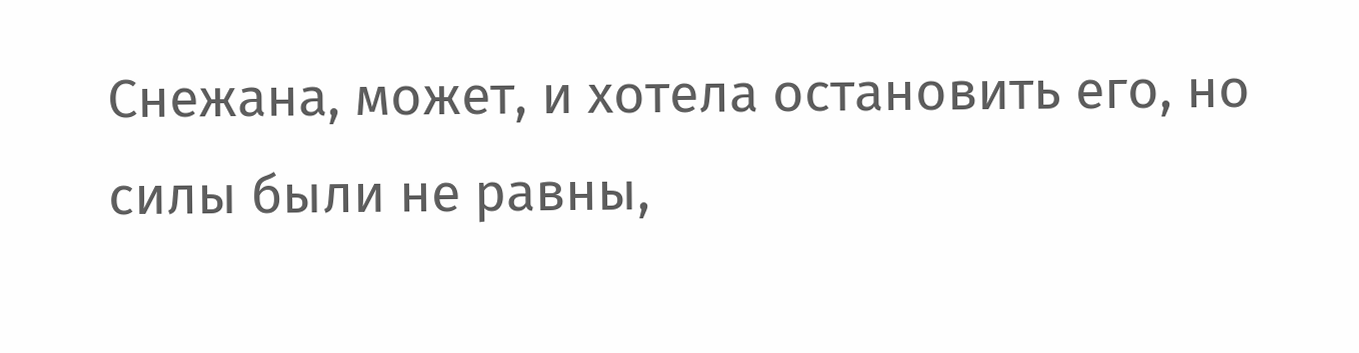Снежана, может, и хотела остановить его, но силы были не равны,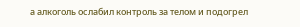а алкоголь ослабил контроль за телом и подогрел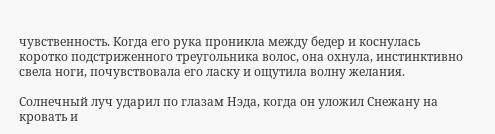чувственность. Когда его рука проникла между бедер и коснулась коротко подстриженного треугольника волос, она охнула, инстинктивно свела ноги, почувствовала его ласку и ощутила волну желания.

Солнечный луч ударил по глазам Нэда, когда он уложил Снежану на кровать и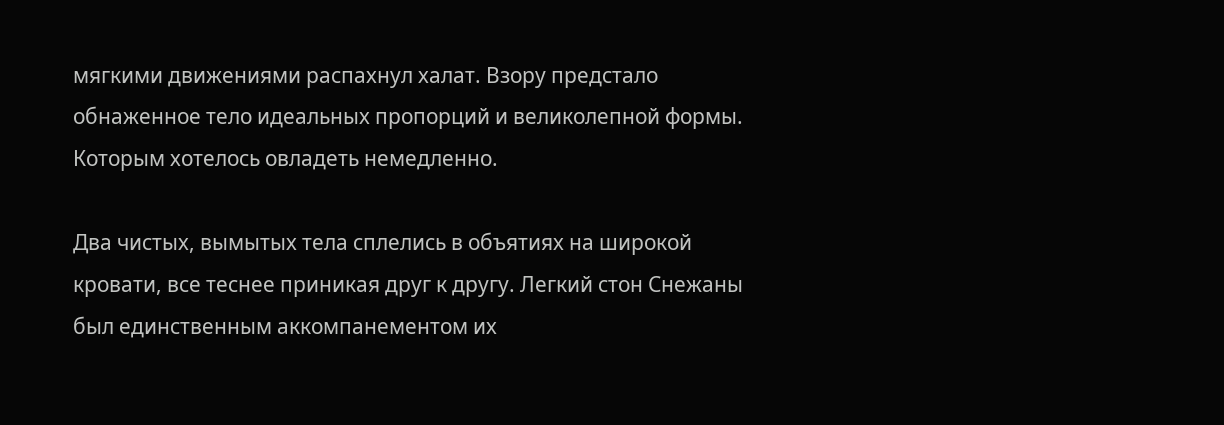мягкими движениями распахнул халат. Взору предстало обнаженное тело идеальных пропорций и великолепной формы. Которым хотелось овладеть немедленно.

Два чистых, вымытых тела сплелись в объятиях на широкой кровати, все теснее приникая друг к другу. Легкий стон Снежаны был единственным аккомпанементом их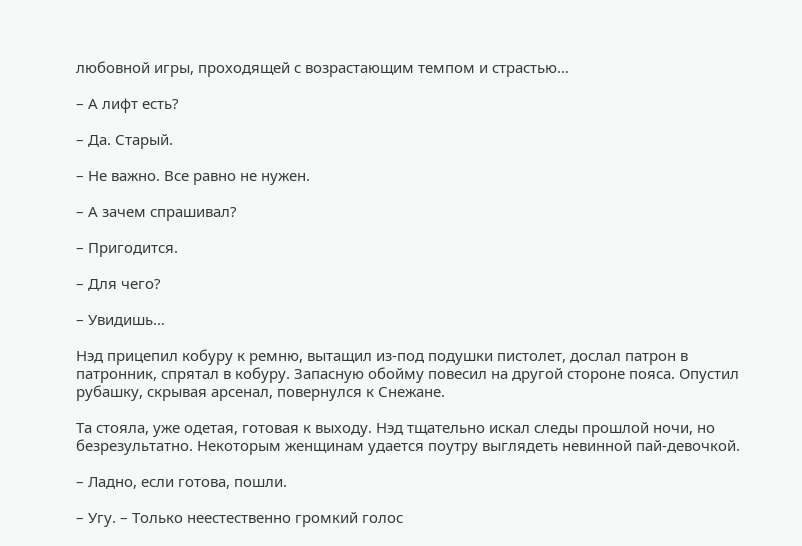любовной игры, проходящей с возрастающим темпом и страстью…

– А лифт есть?

– Да. Старый.

– Не важно. Все равно не нужен.

– А зачем спрашивал?

– Пригодится.

– Для чего?

– Увидишь…

Нэд прицепил кобуру к ремню, вытащил из-под подушки пистолет, дослал патрон в патронник, спрятал в кобуру. Запасную обойму повесил на другой стороне пояса. Опустил рубашку, скрывая арсенал, повернулся к Снежане.

Та стояла, уже одетая, готовая к выходу. Нэд тщательно искал следы прошлой ночи, но безрезультатно. Некоторым женщинам удается поутру выглядеть невинной пай-девочкой.

– Ладно, если готова, пошли.

– Угу. – Только неестественно громкий голос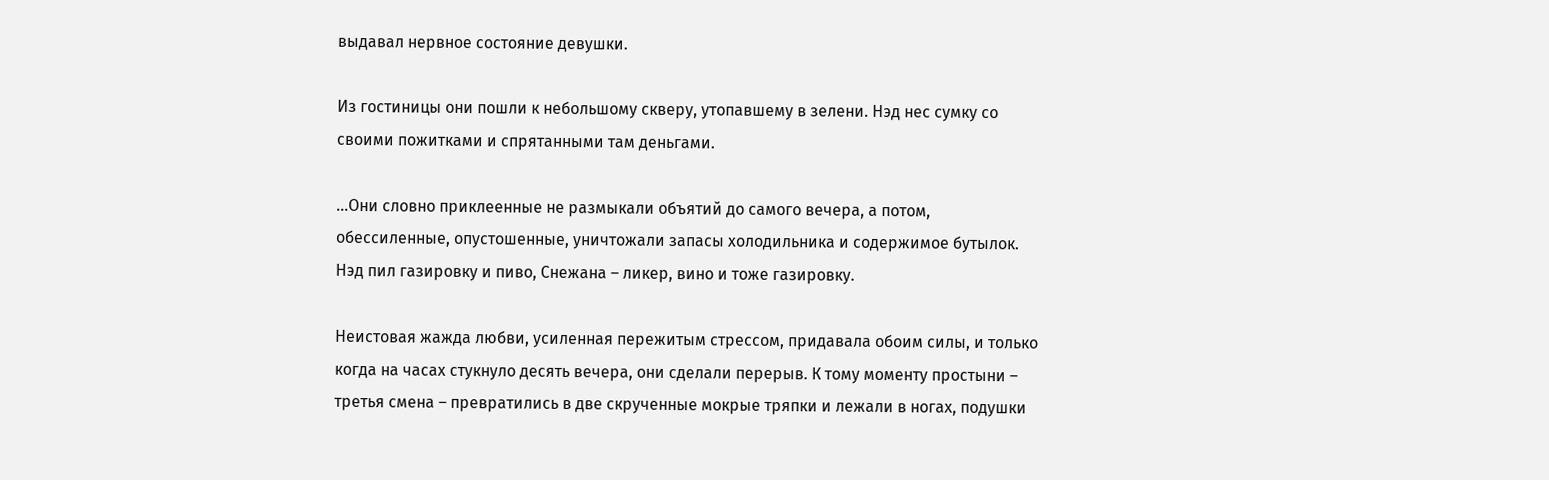выдавал нервное состояние девушки.

Из гостиницы они пошли к небольшому скверу, утопавшему в зелени. Нэд нес сумку со своими пожитками и спрятанными там деньгами.

…Они словно приклеенные не размыкали объятий до самого вечера, а потом, обессиленные, опустошенные, уничтожали запасы холодильника и содержимое бутылок. Нэд пил газировку и пиво, Снежана – ликер, вино и тоже газировку.

Неистовая жажда любви, усиленная пережитым стрессом, придавала обоим силы, и только когда на часах стукнуло десять вечера, они сделали перерыв. К тому моменту простыни – третья смена – превратились в две скрученные мокрые тряпки и лежали в ногах, подушки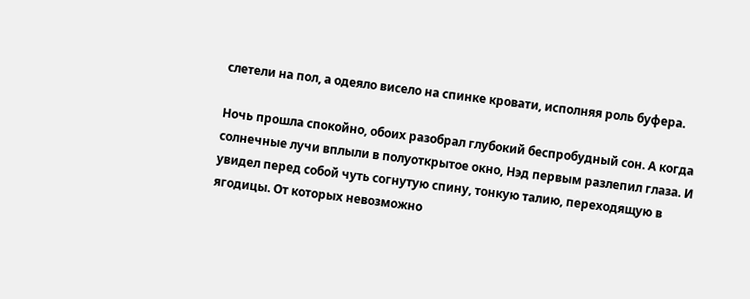слетели на пол, а одеяло висело на спинке кровати, исполняя роль буфера.

Ночь прошла спокойно, обоих разобрал глубокий беспробудный сон. А когда солнечные лучи вплыли в полуоткрытое окно, Нэд первым разлепил глаза. И увидел перед собой чуть согнутую спину, тонкую талию, переходящую в ягодицы. От которых невозможно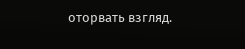оторвать взгляд.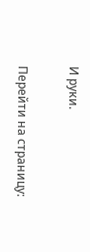И руки.

Перейти на страницу: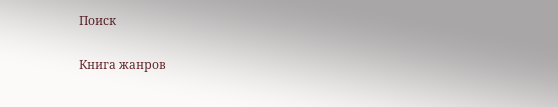Поиск

Книга жанров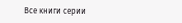Все книги серии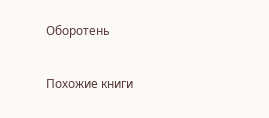Оборотень

Похожие книги